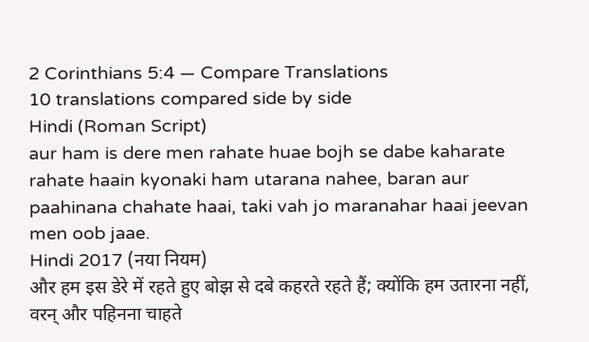2 Corinthians 5:4 — Compare Translations
10 translations compared side by side
Hindi (Roman Script)
aur ham is dere men rahate huae bojh se dabe kaharate rahate haain kyonaki ham utarana nahee, baran aur paahinana chahate haai, taki vah jo maranahar haai jeevan men oob jaae.
Hindi 2017 (नया नियम)
और हम इस डेरे में रहते हुए बोझ से दबे कहरते रहते हैं; क्योंकि हम उतारना नहीं, वरन् और पहिनना चाहते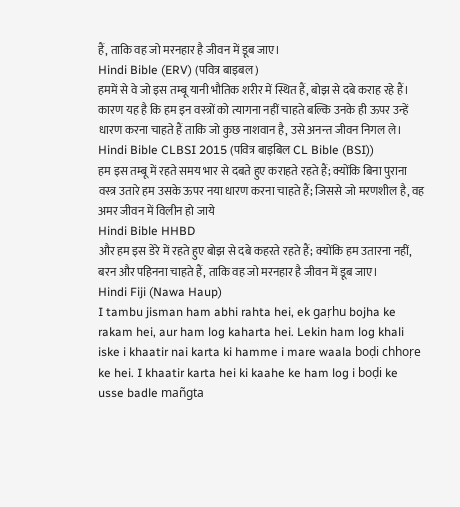हैं, ताकि वह जो मरनहार है जीवन में डूब जाए।
Hindi Bible (ERV) (पवित्र बाइबल)
हममें से वे जो इस तम्बू यानी भौतिक शरीर में स्थित हैं, बोझ से दबे कराह रहे हैं। कारण यह है कि हम इन वस्त्रों को त्यागना नहीं चाहते बल्कि उनके ही ऊपर उन्हें धारण करना चाहते हैं ताकि जो कुछ नाशवान है, उसे अनन्त जीवन निगल ले।
Hindi Bible CLBSI 2015 (पवित्र बाइबिल CL Bible (BSI))
हम इस तम्बू में रहते समय भार से दबते हुए कराहते रहते हैं; क्योंकि बिना पुराना वस्त्र उतारे हम उसके ऊपर नया धारण करना चाहते हैं; जिससे जो मरणशील है, वह अमर जीवन में विलीन हो जाये
Hindi Bible HHBD
और हम इस डेरे में रहते हुए बोझ से दबे कहरते रहते हैं; क्योंकि हम उतारना नहीं, बरन और पहिनना चाहते हैं, ताकि वह जो मरनहार है जीवन में डूब जाए।
Hindi Fiji (Nawa Haup)
I tambu jisman ham abhi rahta hei, ek gaṛhu bojha ke rakam hei, aur ham log kaharta hei. Lekin ham log khali iske i khaatir nai karta ki hamme i mare waala boḍi chhoṛe ke hei. I khaatir karta hei ki kaahe ke ham log i boḍi ke usse badle mañgta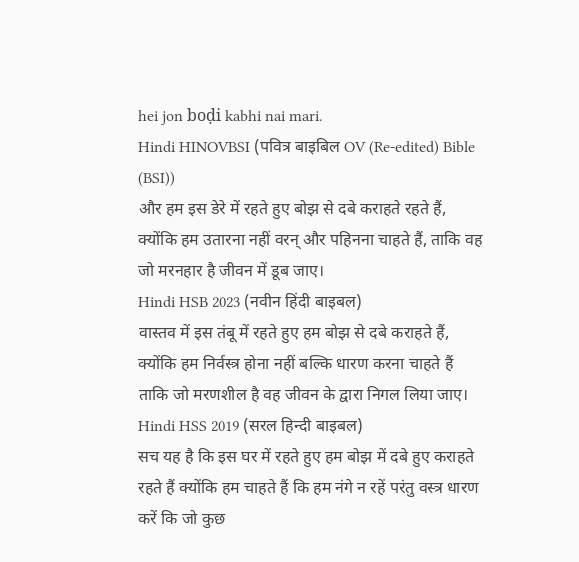hei jon boḍi kabhi nai mari.
Hindi HINOVBSI (पवित्र बाइबिल OV (Re-edited) Bible (BSI))
और हम इस डेरे में रहते हुए बोझ से दबे कराहते रहते हैं, क्योंकि हम उतारना नहीं वरन् और पहिनना चाहते हैं, ताकि वह जो मरनहार है जीवन में डूब जाए।
Hindi HSB 2023 (नवीन हिंदी बाइबल)
वास्तव में इस तंबू में रहते हुए हम बोझ से दबे कराहते हैं, क्योंकि हम निर्वस्त्र होना नहीं बल्कि धारण करना चाहते हैं ताकि जो मरणशील है वह जीवन के द्वारा निगल लिया जाए।
Hindi HSS 2019 (सरल हिन्दी बाइबल)
सच यह है कि इस घर में रहते हुए हम बोझ में दबे हुए कराहते रहते हैं क्योंकि हम चाहते हैं कि हम नंगे न रहें परंतु वस्त्र धारण करें कि जो कुछ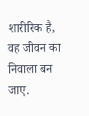शारीरिक है, वह जीवन का निवाला बन जाए.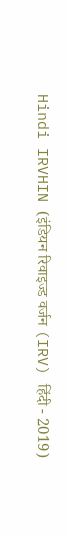Hindi IRVHIN (इंडियन रिवाइज्ड वर्जन (IRV) हिंदी - 2019)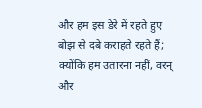और हम इस डेरे में रहते हुए बोझ से दबे कराहते रहते हैं; क्योंकि हम उतारना नहीं, वरन् और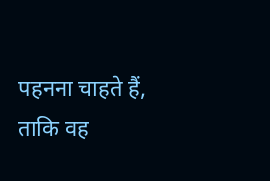पहनना चाहते हैं, ताकि वह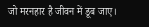जो मरनहार है जीवन में डूब जाए।